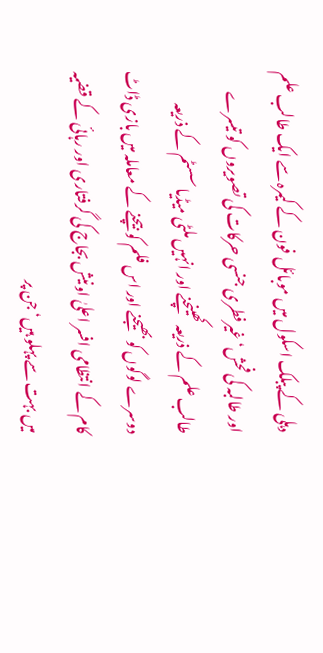دہلی کے پبلک اسکول میں موبائل فون کے کیمرہ سے ایک طالب علم اور طالبہ کی فحش‘ غیرفطری جنسی حرکات کی تصویروں کو تیسرے طالب علم کے ذریعہ کھینچنے اور انہیں ملٹی میڈیا سسٹم کے ذریعہ دوسرے لوگوں کو بھیجنے اور اس فلم کو بیچنے کے معاملہ میں بازی ڈاٹ کام کے انتظامی افسر اعلیٰ اونیش بجاج کی گرفتاری اور رہائی کے قضیہ میں بہت سے پہلو ہیں‘ جن پر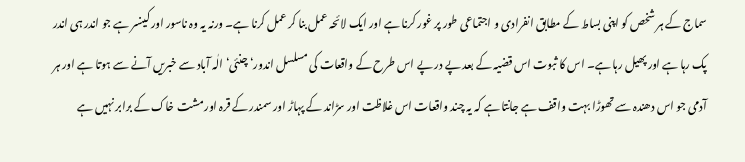سماج کے ہر شخص کو اپنی بساط کے مطابق انفرادی و اجتماعی طور پر غور کرنا ہے اور ایک لائحہ عمل بنا کر عمل کرنا ہے۔ ورنہ یہ وہ ناسور اور کینسر ہے جو اندر ہی اندر پک رہا ہے اور پھیل رہا ہے۔ اس کا ثبوت اس قضیہ کے بعد پے در پے اس طرح کے واقعات کی مسلسل اندور‘ چنئی‘ الٰہ آباد سے خبریں آنے سے ہوتا ہے اور ہر آدمی جو اس دھندہ سے تھوڑا بہت واقف ہے جانتا ہے کہ یہ چند واقعات اس غلاظت اور سڑاند کے پہاڑ اور سمندر کے قرہ اور مشت خاک کے برابر نہیں ہے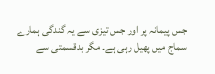جس پیمانہ پر اور جس تیزی سے یہ گندگی ہمارے سماج میں پھیل رہی ہے۔ مگر بدقسمتی سے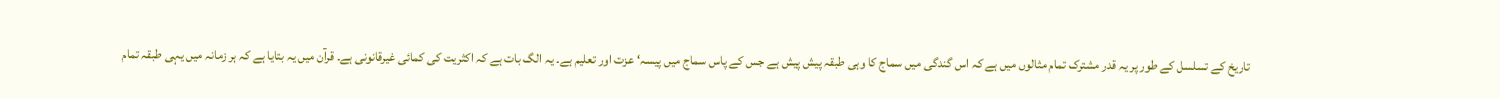تاریخ کے تسلسل کے طور پر یہ قدر مشترک تمام مثالوں میں ہے کہ اس گندگی میں سماج کا وہی طبقہ پیش پیش ہے جس کے پاس سماج میں پیسہ‘ عزت اور تعلیم ہے۔ یہ الگ بات ہے کہ اکثریت کی کمائی غیرقانونی ہے۔ قرآن میں یہ بتایا ہے کہ ہر زمانہ میں یہی طبقہ تمام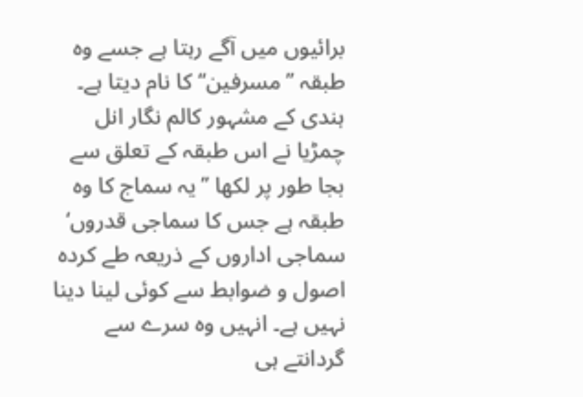برائیوں میں آگے رہتا ہے جسے وہ طبقہ ’’مسرفین‘‘ کا نام دیتا ہے۔ ہندی کے مشہور کالم نگار انل چمڑیا نے اس طبقہ کے تعلق سے بجا طور پر لکھا ’’یہ سماج کا وہ طبقہ ہے جس کا سماجی قدروں‘ سماجی اداروں کے ذریعہ طے کردہ اصول و ضوابط سے کوئی لینا دینا نہیں ہے۔ انہیں وہ سرے سے گردانتے ہی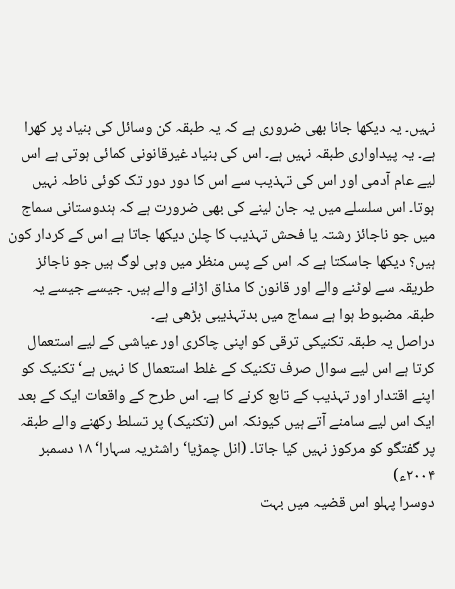نہیں۔ یہ دیکھا جانا بھی ضروری ہے کہ یہ طبقہ کن وسائل کی بنیاد پر کھرا ہے۔ یہ پیداواری طبقہ نہیں ہے۔ اس کی بنیاد غیرقانونی کمائی ہوتی ہے اس لیے عام آدمی اور اس کی تہذیب سے اس کا دور دور تک کوئی ناطہ نہیں ہوتا۔ اس سلسلے میں یہ جان لینے کی بھی ضرورت ہے کہ ہندوستانی سماج میں جو ناجائز رشتہ یا فحش تہذیب کا چلن دیکھا جاتا ہے اس کے کردار کون ہیں؟ دیکھا جاسکتا ہے کہ اس کے پس منظر میں وہی لوگ ہیں جو ناجائز طریقہ سے لوٹنے والے اور قانون کا مذاق اڑانے والے ہیں۔ جیسے جیسے یہ طبقہ مضبوط ہوا ہے سماج میں بدتہذیبی بڑھی ہے۔
دراصل یہ طبقہ تکنیکی ترقی کو اپنی چاکری اور عیاشی کے لیے استعمال کرتا ہے اس لیے سوال صرف تکنیک کے غلط استعمال کا نہیں ہے‘ تکنیک کو اپنے اقتدار اور تہذیب کے تابع کرنے کا ہے۔ اس طرح کے واقعات ایک کے بعد ایک اس لیے سامنے آتے ہیں کیونکہ اس (تکنیک) پر تسلط رکھنے والے طبقہ پر گفتگو کو مرکوز نہیں کیا جاتا۔ (انل چمڑیا‘ راشٹریہ سہارا‘ ۱۸ دسمبر ۲۰۰۴ء)
دوسرا پہلو اس قضیہ میں بہت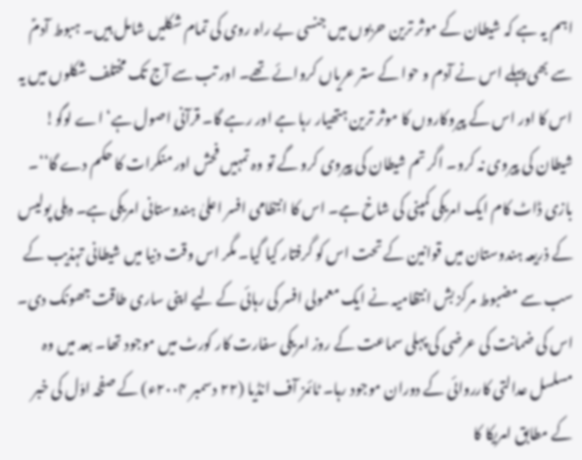اہم یہ ہے کہ شیطان کے موثر ترین حربوں میں جنسی بے راہ روی کی تمام شکلیں شامل ہیں۔ ہبوط آدمؑ سے بھی پہلے اس نے آدم و حوا کے ستر عریاں کروائے تھے۔ اور تب سے آج تک مختلف شکلوں میں یہ اس کا اور اس کے پیروکاروں کا موثر ترین ہتھیار رہا ہے اور رہے گا۔ قرآنی اصول ہے‘ اے لوگو! شیطان کی پیروی نہ کرو۔ اگر تم شیطان کی پیروی کرو گے تو وہ تمہیں فحش اور منکرات کا حکم دے گا‘‘۔ بازی ڈاٹ کام ایک امریکی کمپنی کی شاخ ہے۔ اس کا انتظامی افسر اعلیٰ ہندوستانی امریکی ہے۔ دہلی پولیس کے ذریعہ ہندوستان میں قوانین کے تحت اس کو گرفتار کیا گیا۔ مگر اس وقت دنیا میں شیطانی تہذیب کے سب سے مضبوط مرکز بش انتظامیہ نے ایک معمولی افسر کی رہائی کے لیے اپنی ساری طاقت جھونک دی۔ اس کی ضمانت کی عرضی کی پہلی سماعت کے روز امریکی سفارت کار کورٹ میں موجود تھا۔ بعد میں وہ مسلسل عدالتی کارروائی کے دوران موجود رہا۔ ٹائمز آف انڈیا (۲۲ دسمبر ۲۰۰۴ء) کے صفحہ اوّل کی خبر کے مطابق امریکا کا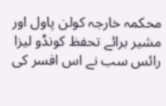محکمہ خارجہ کولن پاول اور مشیر برائے تحفظ کونڈو لیزا رائس سب نے اس افسر کی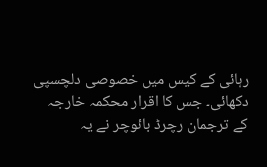رہائی کے کیس میں خصوصی دلچسپی دکھائی۔ جس کا اقرار محکمہ خارجہ کے ترجمان رچرڈ بائوچر نے یہ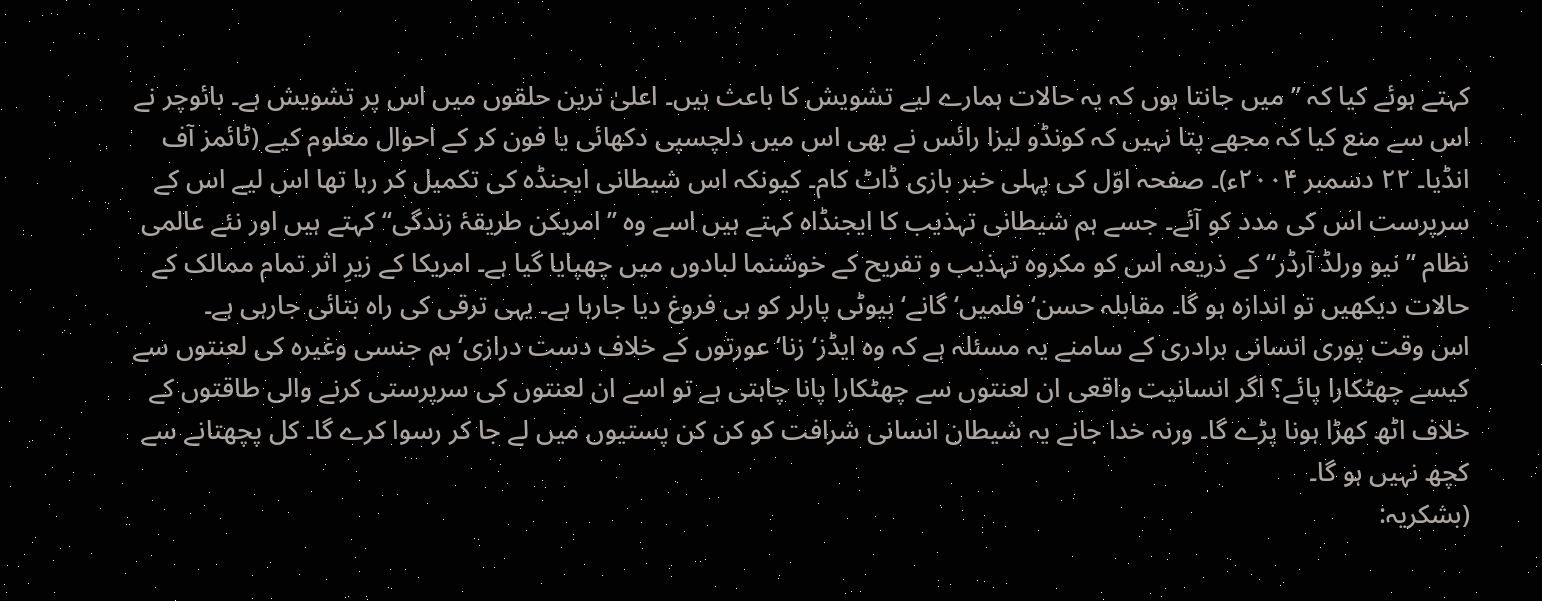کہتے ہوئے کیا کہ ’’میں جانتا ہوں کہ یہ حالات ہمارے لیے تشویش کا باعث ہیں۔ اعلیٰ ترین حلقوں میں اس پر تشویش ہے۔ بائوچر نے اس سے منع کیا کہ مجھے پتا نہیں کہ کونڈو لیزا رائس نے بھی اس میں دلچسپی دکھائی یا فون کر کے احوال معلوم کیے (ٹائمز آف انڈیا۔ ۲۲ دسمبر ۲۰۰۴ء)۔ صفحہ اوّل کی پہلی خبر بازی ڈاٹ کام۔ کیونکہ اس شیطانی ایجنڈہ کی تکمیل کر رہا تھا اس لیے اس کے سرپرست اس کی مدد کو آئے۔ جسے ہم شیطانی تہذیب کا ایجنڈاہ کہتے ہیں اسے وہ ’’امریکن طریقۂ زندگی‘‘ کہتے ہیں اور نئے عالمی نظام ’’نیو ورلڈ آرڈر‘‘ کے ذریعہ اس کو مکروہ تہذیب و تفریح کے خوشنما لبادوں میں چھپایا گیا ہے۔ امریکا کے زیرِ اثر تمام ممالک کے حالات دیکھیں تو اندازہ ہو گا۔ مقابلہ حسن‘ فلمیں‘ گانے‘ بیوٹی پارلر کو ہی فروغ دیا جارہا ہے۔ یہی ترقی کی راہ بتائی جارہی ہے۔
اس وقت پوری انسانی برادری کے سامنے یہ مسئلہ ہے کہ وہ ایڈز‘ زنا‘ عورتوں کے خلاف دست درازی‘ ہم جنسی وغیرہ کی لعنتوں سے کیسے چھٹکارا پائے؟ اگر انسانیت واقعی ان لعنتوں سے چھٹکارا پانا چاہتی ہے تو اسے ان لعنتوں کی سرپرستی کرنے والی طاقتوں کے خلاف اٹھ کھڑا ہونا پڑے گا۔ ورنہ خدا جانے یہ شیطان انسانی شرافت کو کن کن پستیوں میں لے جا کر رسوا کرے گا۔ کل پچھتانے سے کچھ نہیں ہو گا۔
(بشکریہ: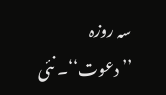سہ روزہ ’’دعوت‘‘۔ نئی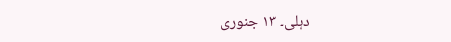دہلی۔ ۱۳ جنوری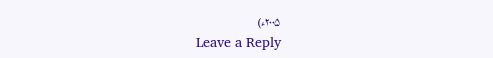۲۰۰۵ء)
Leave a Reply